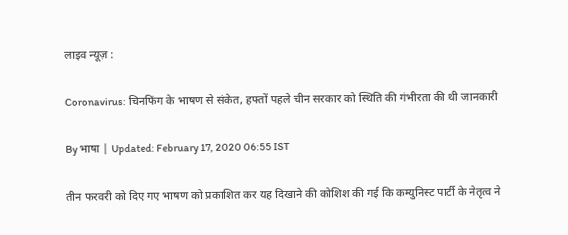लाइव न्यूज़ :

Coronavirus: चिनफिंग के भाषण से संकेत, हफ्तों पहले चीन सरकार को स्थिति की गंभीरता की थी जानकारी

By भाषा | Updated: February 17, 2020 06:55 IST

तीन फरवरी को दिए गए भाषण को प्रकाशित कर यह दिखाने की कोशिश की गई कि कम्युनिस्ट पार्टी के नेतृत्व ने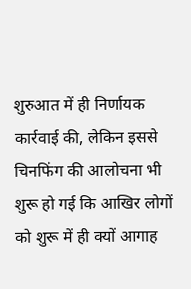शुरुआत में ही निर्णायक कार्रवाई की, लेकिन इससे चिनफिंग की आलोचना भी शुरू हो गई कि आखिर लोगों को शुरू में ही क्यों आगाह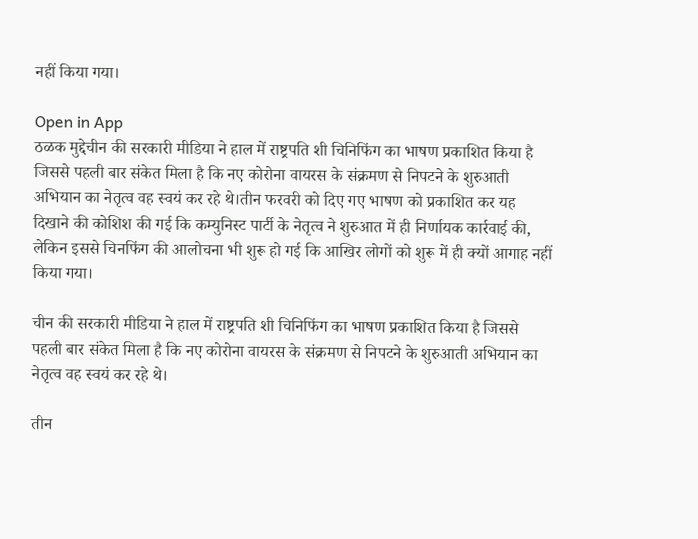नहीं किया गया।

Open in App
ठळक मुद्देचीन की सरकारी मीडिया ने हाल में राष्ट्रपति शी चिनिफिंग का भाषण प्रकाशित किया है जिससे पहली बार संकेत मिला है कि नए कोरोना वायरस के संक्रमण से निपटने के शुरुआती अभियान का नेतृत्व वह स्वयं कर रहे थे।तीन फरवरी को दिए गए भाषण को प्रकाशित कर यह दिखाने की कोशिश की गई कि कम्युनिस्ट पार्टी के नेतृत्व ने शुरुआत में ही निर्णायक कार्रवाई की, लेकिन इससे चिनफिंग की आलोचना भी शुरू हो गई कि आखिर लोगों को शुरू में ही क्यों आगाह नहीं किया गया।

चीन की सरकारी मीडिया ने हाल में राष्ट्रपति शी चिनिफिंग का भाषण प्रकाशित किया है जिससे पहली बार संकेत मिला है कि नए कोरोना वायरस के संक्रमण से निपटने के शुरुआती अभियान का नेतृत्व वह स्वयं कर रहे थे।

तीन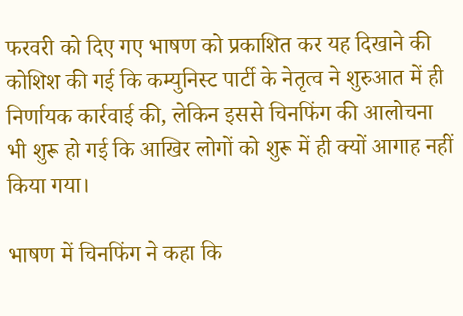फरवरी को दिए गए भाषण को प्रकाशित कर यह दिखाने की कोशिश की गई कि कम्युनिस्ट पार्टी के नेतृत्व ने शुरुआत में ही निर्णायक कार्रवाई की, लेकिन इससे चिनफिंग की आलोचना भी शुरू हो गई कि आखिर लोगों को शुरू में ही क्यों आगाह नहीं किया गया।

भाषण में चिनफिंग ने कहा कि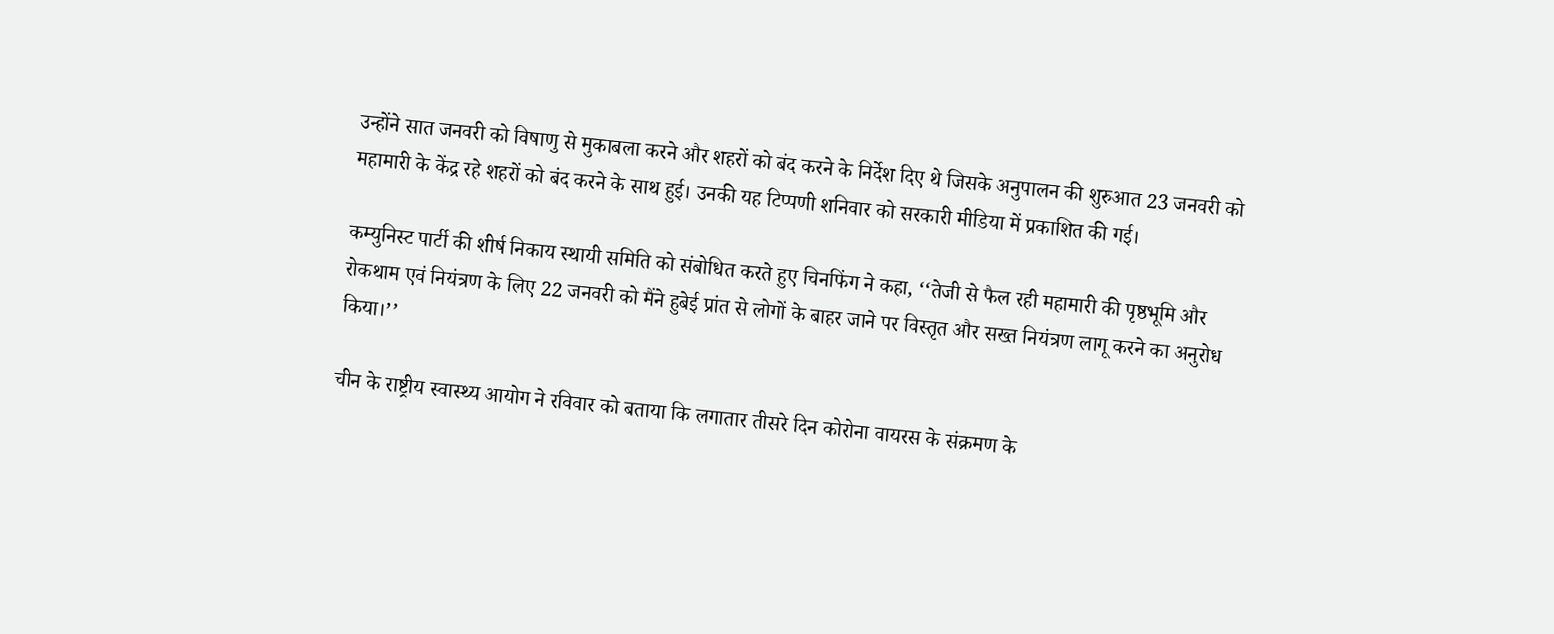उन्होंने सात जनवरी को विषाणु से मुकाबला करने और शहरों को बंद करने के निर्देश दिए थे जिसके अनुपालन की शुरुआत 23 जनवरी को महामारी के केंद्र रहे शहरों को बंद करने के साथ हुई। उनकी यह टिप्पणी शनिवार को सरकारी मीडिया में प्रकाशित की गई।

कम्युनिस्ट पार्टी की शीर्ष निकाय स्थायी समिति को संबोधित करते हुए चिनफिंग ने कहा, ‘‘तेजी से फैल रही महामारी की पृष्ठभूमि और रोकथाम एवं नियंत्रण के लिए 22 जनवरी को मैंने हुबेई प्रांत से लोगों के बाहर जाने पर विस्तृत और सख्त नियंत्रण लागू करने का अनुरोध किया।’’

चीन के राष्ट्रीय स्वास्थ्य आयोग ने रविवार को बताया कि लगातार तीसरे दिन कोरोना वायरस के संक्रमण के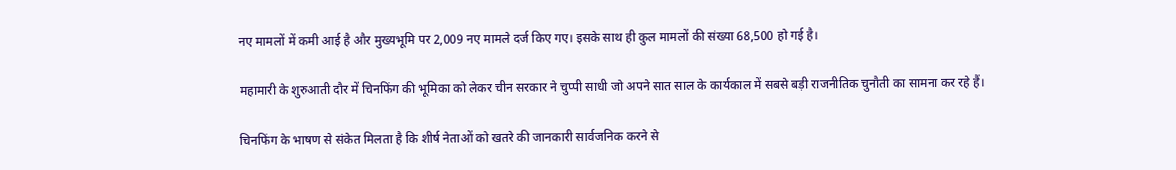नए मामलों में कमी आई है और मुख्यभूमि पर 2,009 नए मामले दर्ज किए गए। इसके साथ ही कुल मामलों की संख्या 68,500 हो गई है।

महामारी के शुरुआती दौर में चिनफिंग की भूमिका को लेकर चीन सरकार ने चुप्पी साधी जो अपने सात साल के कार्यकाल में सबसे बड़ी राजनीतिक चुनौती का सामना कर रहे हैं।

चिनफिंग के भाषण से संकेत मिलता है कि शीर्ष नेताओं को खतरे की जानकारी सार्वजनिक करने से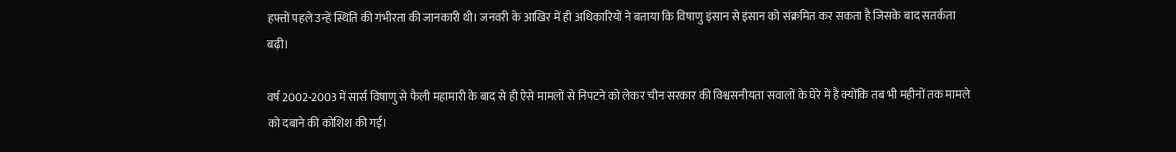हफ्तों पहले उन्हें स्थिति की गंभीरता की जानकारी थी। जनवरी के आखिर में ही अधिकारियों ने बताया कि विषाणु इंसान से इंसान को संक्रमित कर सकता है जिसके बाद सतर्कता बढ़ी।

वर्ष 2002-2003 में सार्स विषाणु से फैली महामारी के बाद से ही ऐसे मामलों से निपटने को लेकर चीन सरकार की विश्वसनीयता सवालों के घेरे में है क्योंकि तब भी महीनों तक मामले को दबाने की कोशिश की गई।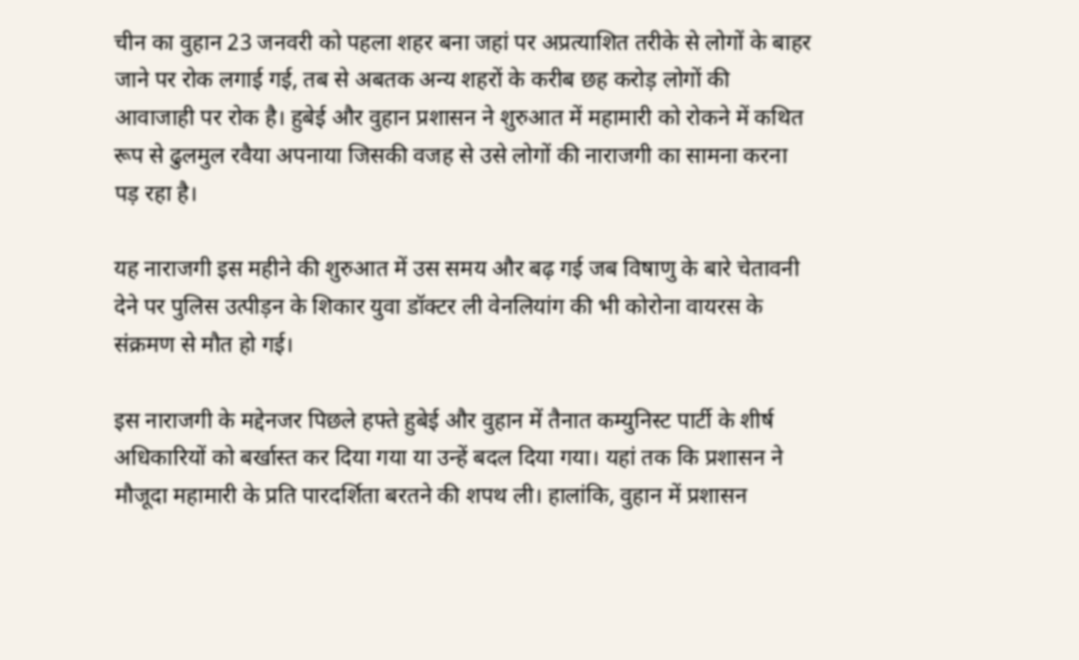चीन का वुहान 23 जनवरी को पहला शहर बना जहां पर अप्रत्याशित तरीके से लोगों के बाहर जाने पर रोक लगाई गई, तब से अबतक अन्य शहरों के करीब छह करोड़ लोगों की आवाजाही पर रोक है। हुबेई और वुहान प्रशासन ने शुरुआत में महामारी को रोकने में कथित रूप से ढुलमुल रवैया अपनाया जिसकी वजह से उसे लोगों की नाराजगी का सामना करना पड़ रहा है।

यह नाराजगी इस महीने की शुरुआत में उस समय और बढ़ गई जब विषाणु के बारे चेतावनी देने पर पुलिस उत्पीड़न के शिकार युवा डॉक्टर ली वेनलियांग की भी कोरोना वायरस के संक्रमण से मौत हो गई।

इस नाराजगी के मद्देनजर पिछले हफ्ते हुबेई और वुहान में तैनात कम्युनिस्ट पार्टी के शीर्ष अधिकारियों को बर्खास्त कर दिया गया या उन्हें बदल दिया गया। यहां तक कि प्रशासन ने मौजूदा महामारी के प्रति पारदर्शिता बरतने की शपथ ली। हालांकि, वुहान में प्रशासन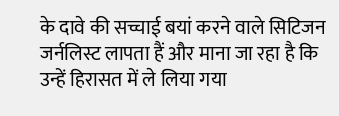के दावे की सच्चाई बयां करने वाले सिटिजन जर्नलिस्ट लापता हैं और माना जा रहा है कि उन्हें हिरासत में ले लिया गया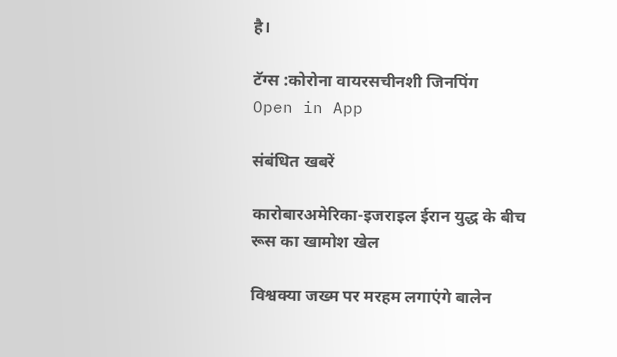है।

टॅग्स :कोरोना वायरसचीनशी जिनपिंग
Open in App

संबंधित खबरें

कारोबारअमेरिका-इजराइल ईरान युद्ध के बीच रूस का खामोश खेल

विश्वक्या जख्म पर मरहम लगाएंगे बालेन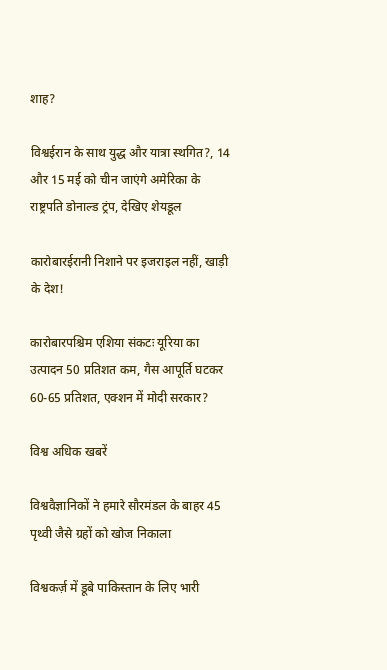शाह?

विश्वईरान के साथ युद्ध और यात्रा स्थगित?, 14 और 15 मई को चीन जाएंगे अमेरिका के राष्ट्रपति डोनाल्ड ट्रंप, देखिए शेयडूल

कारोबारईरानी निशाने पर इजराइल नहीं, खाड़ी के देश!

कारोबारपश्चिम एशिया संकटः यूरिया का उत्पादन 50 प्रतिशत कम, गैस आपूर्ति घटकर 60-65 प्रतिशत, एक्शन में मोदी सरकार?

विश्व अधिक खबरें

विश्ववैज्ञानिकों ने हमारे सौरमंडल के बाहर 45 पृथ्वी जैसे ग्रहों को खोज निकाला

विश्वकर्ज़ में डूबे पाकिस्तान के लिए भारी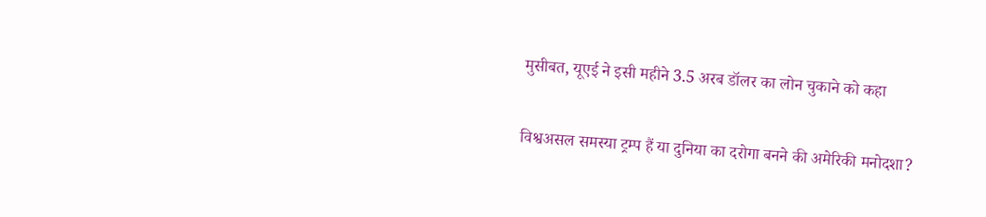मुसीबत, यूएई ने इसी महीने 3.5 अरब डॉलर का लोन चुकाने को कहा

विश्वअसल समस्या ट्रम्प हैं या दुनिया का दरोगा बनने की अमेरिकी मनोदशा?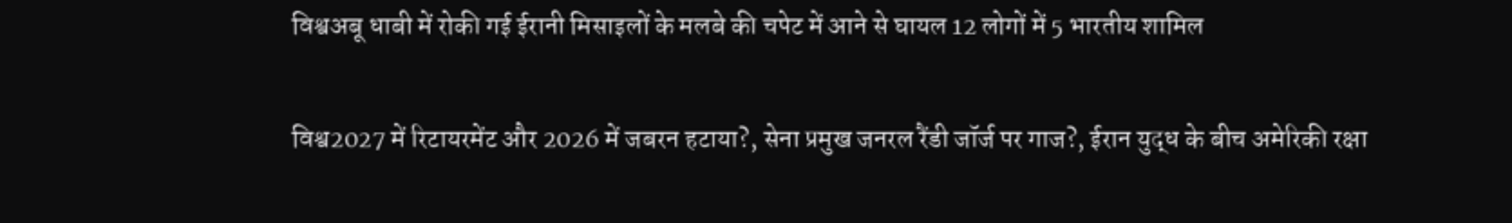विश्वअबू धाबी में रोकी गई ईरानी मिसाइलों के मलबे की चपेट में आने से घायल 12 लोगों में 5 भारतीय शामिल

विश्व2027 में रिटायरमेंट और 2026 में जबरन हटाया?, सेना प्रमुख जनरल रैंडी जॉर्ज पर गाज?, ईरान युद्ध के बीच अमेरिकी रक्षा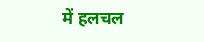में हलचल